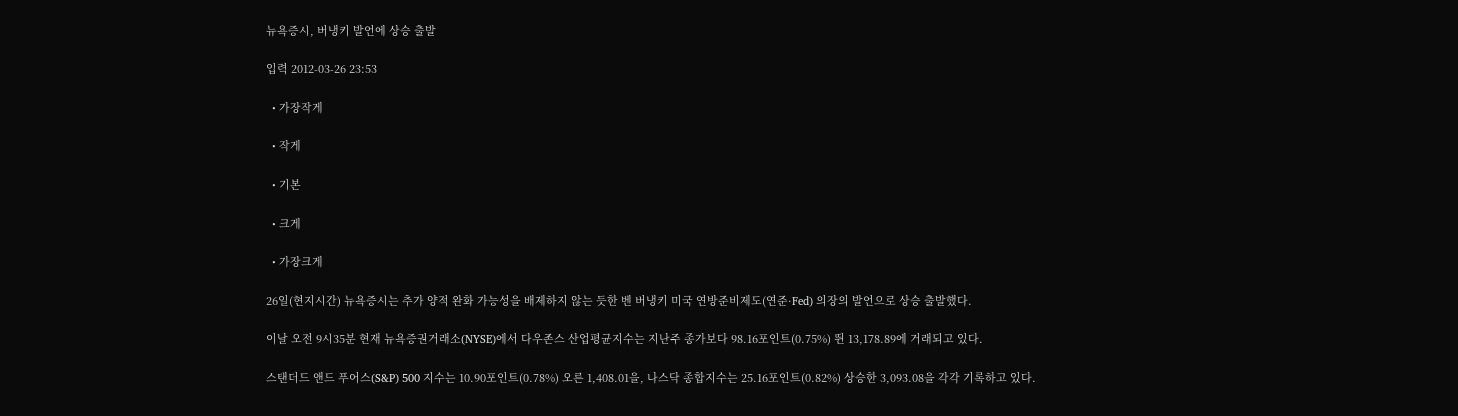뉴욕증시, 버냉키 발언에 상승 출발

입력 2012-03-26 23:53

  • 가장작게

  • 작게

  • 기본

  • 크게

  • 가장크게

26일(현지시간) 뉴욕증시는 추가 양적 완화 가능성을 배제하지 않는 듯한 벤 버냉키 미국 연방준비제도(연준·Fed) 의장의 발언으로 상승 출발했다.

이날 오전 9시35분 현재 뉴욕증권거래소(NYSE)에서 다우존스 산업평균지수는 지난주 종가보다 98.16포인트(0.75%) 뛴 13,178.89에 거래되고 있다.

스탠더드 앤드 푸어스(S&P) 500 지수는 10.90포인트(0.78%) 오른 1,408.01을, 나스닥 종합지수는 25.16포인트(0.82%) 상승한 3,093.08을 각각 기록하고 있다.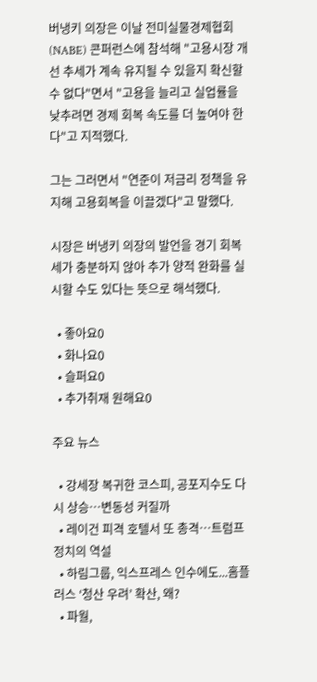버냉키 의장은 이날 전미실물경제협회(NABE) 콘퍼런스에 참석해 "고용시장 개선 추세가 계속 유지될 수 있을지 확신할 수 없다"면서 "고용을 늘리고 실업률을 낮추려면 경제 회복 속도를 더 높여야 한다"고 지적했다.

그는 그러면서 "연준이 저금리 정책을 유지해 고용회복을 이끌겠다"고 말했다.

시장은 버냉키 의장의 발언을 경기 회복세가 충분하지 않아 추가 양적 완화를 실시할 수도 있다는 뜻으로 해석했다.

  • 좋아요0
  • 화나요0
  • 슬퍼요0
  • 추가취재 원해요0

주요 뉴스

  • 강세장 복귀한 코스피, 공포지수도 다시 상승⋯변동성 커질까
  • 레이건 피격 호텔서 또 총격…트럼프 정치의 역설
  • 하림그룹, 익스프레스 인수에도...홈플러스 ‘청산 우려’ 확산, 왜?
  • 파월,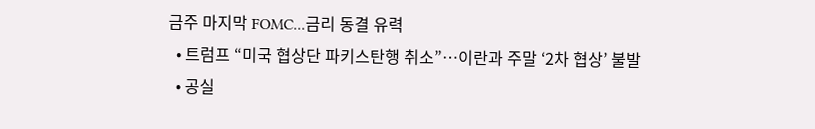금주 마지막 FOMC...금리 동결 유력
  • 트럼프 “미국 협상단 파키스탄행 취소”…이란과 주말 ‘2차 협상’ 불발
  • 공실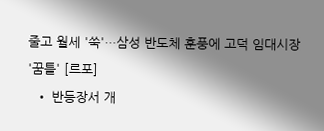줄고 월세 '쑥'…삼성 반도체 훈풍에 고덕 임대시장 '꿈틀' [르포]
  • 반등장서 개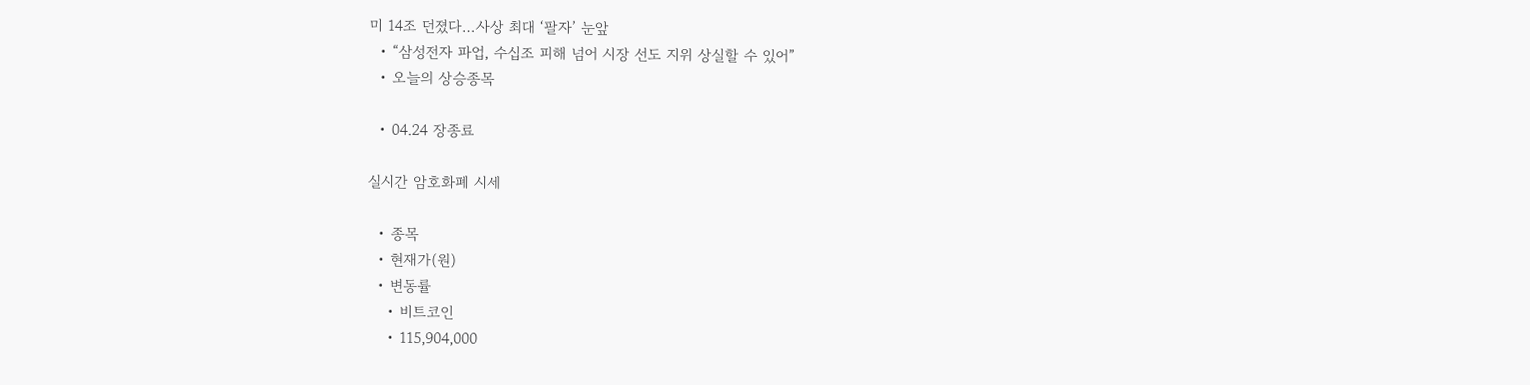미 14조 던졌다…사상 최대 ‘팔자’ 눈앞
  • “삼성전자 파업, 수십조 피해 넘어 시장 선도 지위 상실할 수 있어”
  • 오늘의 상승종목

  • 04.24 장종료

실시간 암호화폐 시세

  • 종목
  • 현재가(원)
  • 변동률
    • 비트코인
    • 115,904,000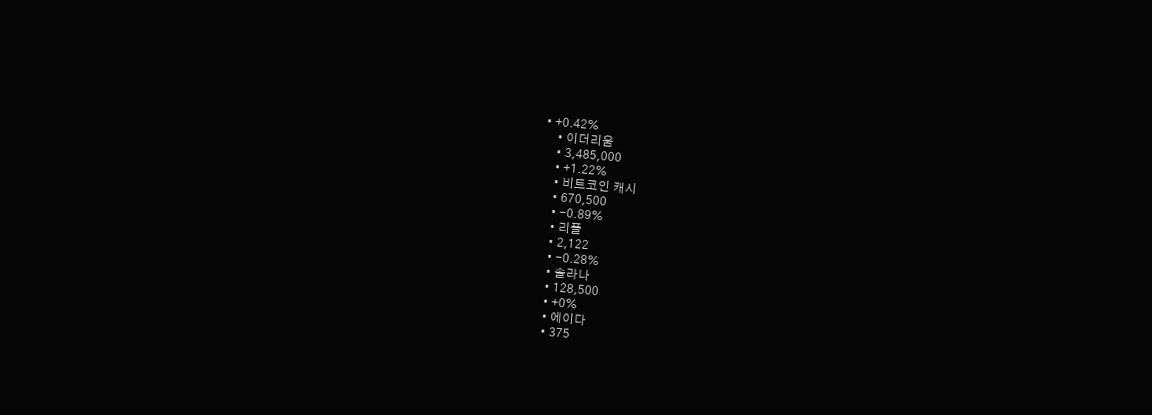• +0.42%
    • 이더리움
    • 3,485,000
    • +1.22%
    • 비트코인 캐시
    • 670,500
    • -0.89%
    • 리플
    • 2,122
    • -0.28%
    • 솔라나
    • 128,500
    • +0%
    • 에이다
    • 375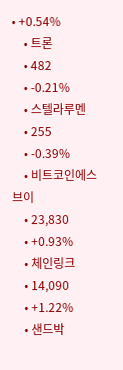• +0.54%
    • 트론
    • 482
    • -0.21%
    • 스텔라루멘
    • 255
    • -0.39%
    • 비트코인에스브이
    • 23,830
    • +0.93%
    • 체인링크
    • 14,090
    • +1.22%
    • 샌드박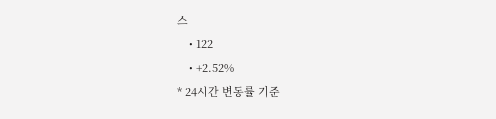스
    • 122
    • +2.52%
* 24시간 변동률 기준